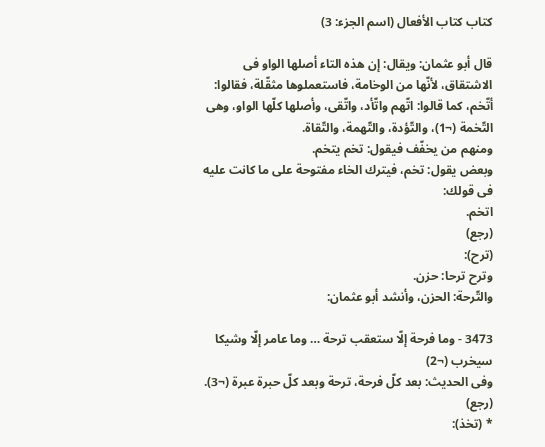كتاب كتاب الأفعال (اسم الجزء: 3)

قال أبو عثمان: ويقال: إن هذه التاء أصلها الواو فى الاشتقاق، لأنّها من الوخامة، فاستعملوها مثقّلة، فقالوا: أتّخم، كما قالوا: اتّهم واتّأد، واتّقى، وأصلها كلّها الواو، وهى التّخمة (¬1)، والتّؤدة، والتّهمة، والتّقاة.
ومنهم من يخفّف فيقول: تخم يتخم.
وبعض يقول: تخم، فيترك الخاء مفتوحة على ما كانت عليه فى قولك:
اتخم.
(رجع)
(ترح):
وترح ترحا: حزن.
والتّرحة: الحزن، وأنشد أبو عثمان:

3473 - وما فرحة إلّا ستعقب ترحة … وما عامر إلّا وشيكا سيخرب (¬2)
وفى الحديث: بعد كلّ فرحة، ترحة وبعد كلّ حبرة عبرة (¬3).
(رجع)
* (تخذ):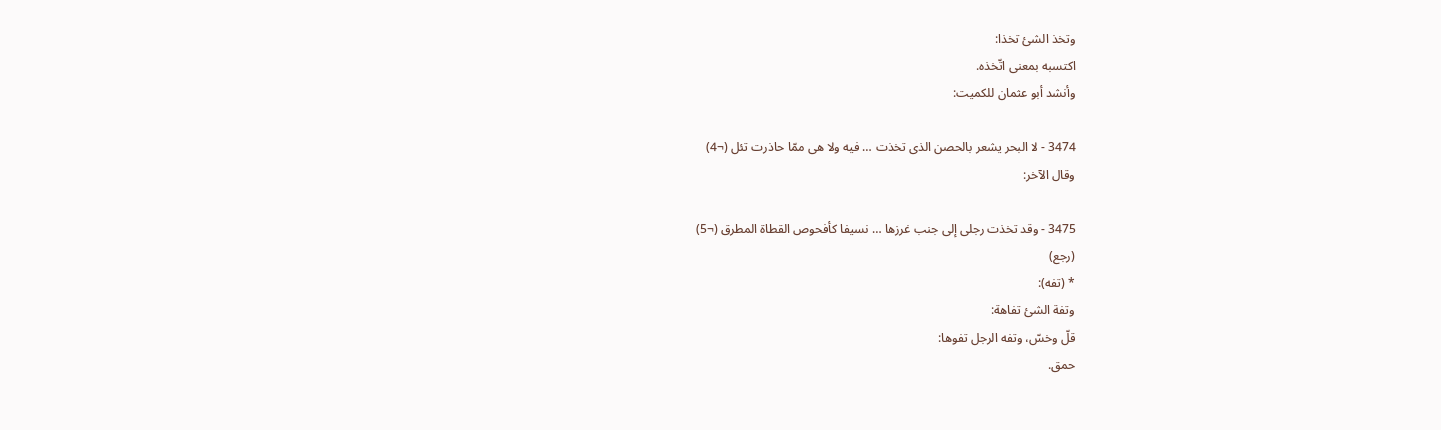وتخذ الشئ تخذا:
اكتسبه بمعنى اتّخذه.
وأنشد أبو عثمان للكميت:

3474 - لا البحر يشعر بالحصن الذى تخذت … فيه ولا هى ممّا حاذرت تئل (¬4)
وقال الآخر:

3475 - وقد تخذت رجلى إلى جنب غرزها … نسيفا كأفحوص القطاة المطرق (¬5)
(رجع)
* (تفه):
وتفة الشئ تفاهة:
قلّ وخسّ، وتفه الرجل تفوها:
حمق.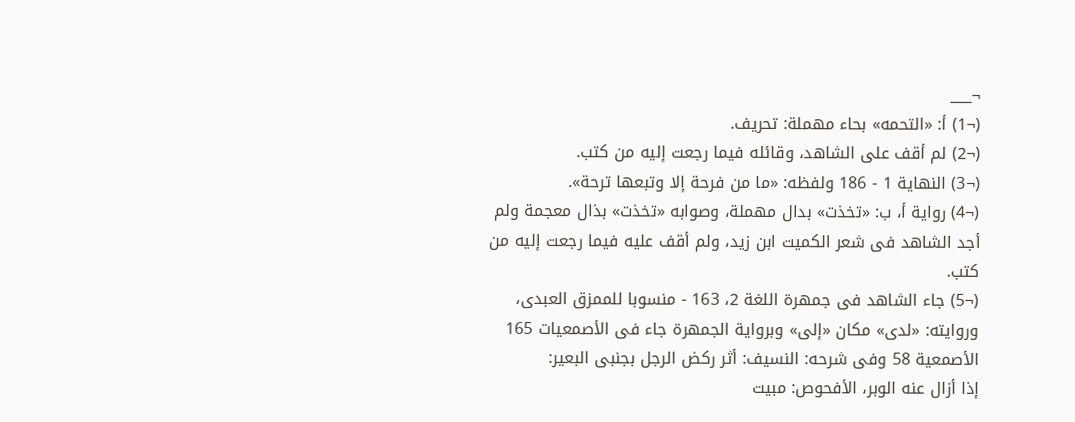¬___
(¬1) أ: «التحمه» بحاء مهملة: تحريف.
(¬2) لم أقف على الشاهد، وقائله فيما رجعت إليه من كتب.
(¬3) النهاية 1 - 186 ولفظه: «ما من فرحة إلا وتبعها ترحة».
(¬4) رواية أ، ب: «تخذت» بدال مهملة، وصوابه «تخذت» بذال معجمة ولم أجد الشاهد فى شعر الكميت ابن زيد، ولم أقف عليه فيما رجعت إليه من كتب.
(¬5) جاء الشاهد فى جمهرة اللغة 2، 163 - منسوبا للممزق العبدى، وروايته: «لدى» مكان «إلى» وبرواية الجمهرة جاء فى الأصمعيات 165 الأصمعية 58 وفى شرحه: النسيف: أثر ركض الرجل بجنبى البعير:
إذا أزال عنه الوبر، الأفحوص: مبيت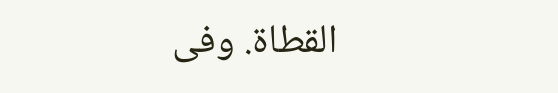القطاة. وفى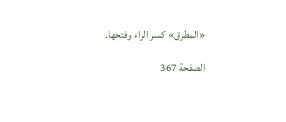«المطرق» كسر الراء وفتحها.

الصفحة 367